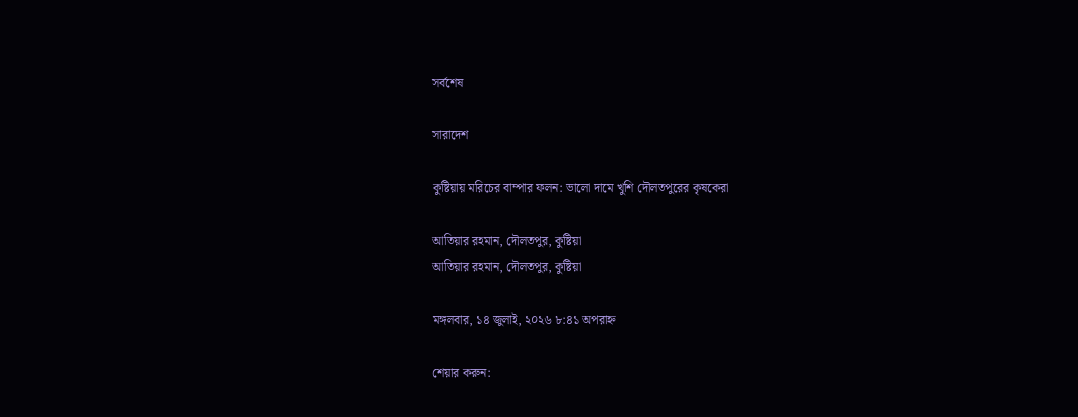সর্বশেষ

সারাদেশ

কুষ্টিয়ায় মরিচের বাম্পার ফলন: ভালো দামে খুশি দৌলতপুরের কৃষকেরা

আতিয়ার রহমান, দৌলতপুর, কুষ্টিয়া
আতিয়ার রহমান, দৌলতপুর, কুষ্টিয়া

মঙ্গলবার, ১৪ জুলাই, ২০২৬ ৮:৪১ অপরাহ্ন

শেয়ার করুন: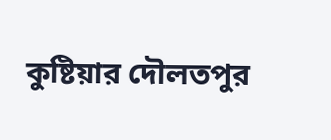কুষ্টিয়ার দৌলতপুর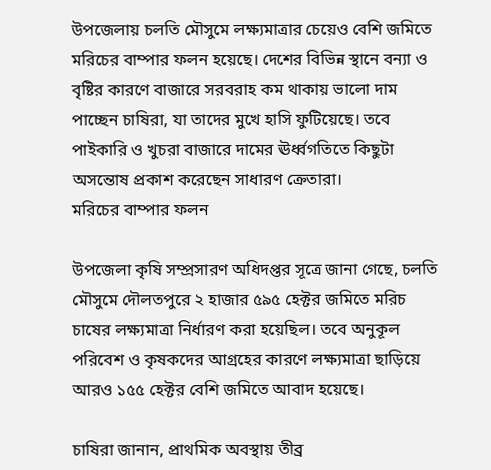উপজেলায় চলতি মৌসুমে লক্ষ্যমাত্রার চেয়েও বেশি জমিতে মরিচের বাম্পার ফলন হয়েছে। দেশের বিভিন্ন স্থানে বন্যা ও বৃষ্টির কারণে বাজারে সরবরাহ কম থাকায় ভালো দাম পাচ্ছেন চাষিরা, যা তাদের মুখে হাসি ফুটিয়েছে। তবে পাইকারি ও খুচরা বাজারে দামের ঊর্ধ্বগতিতে কিছুটা অসন্তোষ প্রকাশ করেছেন সাধারণ ক্রেতারা।
মরিচের বাম্পার ফলন

উপজেলা কৃষি সম্প্রসারণ অধিদপ্তর সূত্রে জানা গেছে, চলতি মৌসুমে দৌলতপুরে ২ হাজার ৫৯৫ হেক্টর জমিতে মরিচ চাষের লক্ষ্যমাত্রা নির্ধারণ করা হয়েছিল। তবে অনুকূল পরিবেশ ও কৃষকদের আগ্রহের কারণে লক্ষ্যমাত্রা ছাড়িয়ে আরও ১৫৫ হেক্টর বেশি জমিতে আবাদ হয়েছে।

চাষিরা জানান, প্রাথমিক অবস্থায় তীব্র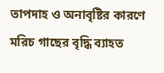তাপদাহ ও অনাবৃষ্টির কারণে মরিচ গাছের বৃদ্ধি ব্যাহত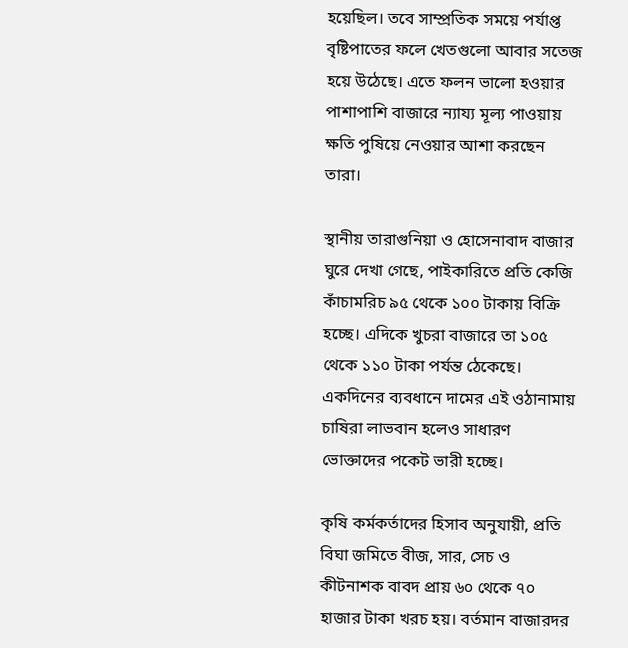হয়েছিল। তবে সাম্প্রতিক সময়ে পর্যাপ্ত বৃষ্টিপাতের ফলে খেতগুলো আবার সতেজ হয়ে উঠেছে। এতে ফলন ভালো হওয়ার পাশাপাশি বাজারে ন্যায্য মূল্য পাওয়ায় ক্ষতি পুষিয়ে নেওয়ার আশা করছেন তারা।

স্থানীয় তারাগুনিয়া ও হোসেনাবাদ বাজার ঘুরে দেখা গেছে, পাইকারিতে প্রতি কেজি কাঁচামরিচ ৯৫ থেকে ১০০ টাকায় বিক্রি হচ্ছে। এদিকে খুচরা বাজারে তা ১০৫ থেকে ১১০ টাকা পর্যন্ত ঠেকেছে। একদিনের ব্যবধানে দামের এই ওঠানামায় চাষিরা লাভবান হলেও সাধারণ ভোক্তাদের পকেট ভারী হচ্ছে।

কৃষি কর্মকর্তাদের হিসাব অনুযায়ী, প্রতি বিঘা জমিতে বীজ, সার, সেচ ও কীটনাশক বাবদ প্রায় ৬০ থেকে ৭০ হাজার টাকা খরচ হয়। বর্তমান বাজারদর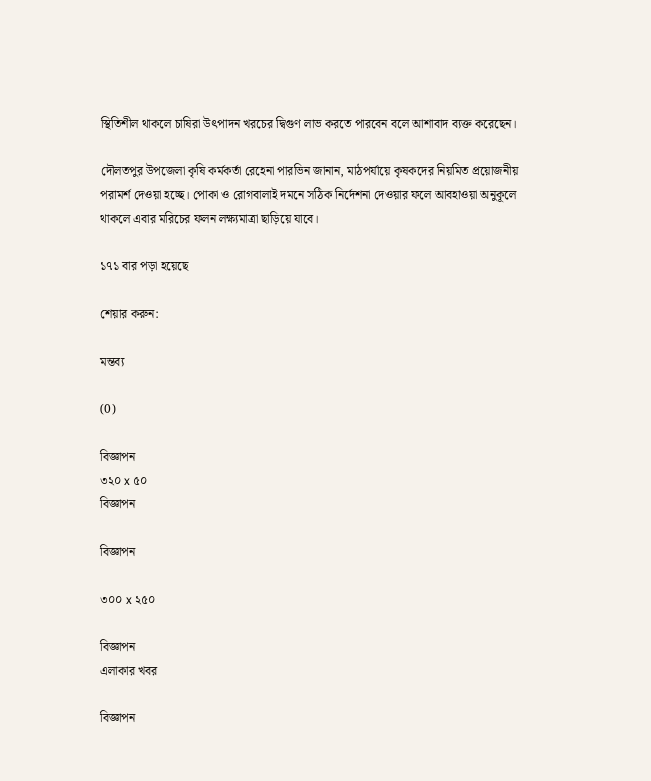স্থিতিশীল থাকলে চাষিরা উৎপাদন খরচের দ্বিগুণ লাভ করতে পারবেন বলে আশাবাদ ব্যক্ত করেছেন।

দৌলতপুর উপজেলা কৃষি কর্মকর্তা রেহেনা পারভিন জানান, মাঠপর্যায়ে কৃষকদের নিয়মিত প্রয়োজনীয় পরামর্শ দেওয়া হচ্ছে। পোকা ও রোগবালাই দমনে সঠিক নির্দেশনা দেওয়ার ফলে আবহাওয়া অনুকূলে থাকলে এবার মরিচের ফলন লক্ষ্যমাত্রা ছাড়িয়ে যাবে।

১৭১ বার পড়া হয়েছে

শেয়ার করুন:

মন্তব্য

(0)

বিজ্ঞাপন
৩২০ x ৫০
বিজ্ঞাপন

বিজ্ঞাপন

৩০০ x ২৫০

বিজ্ঞাপন
এলাকার খবর

বিজ্ঞাপন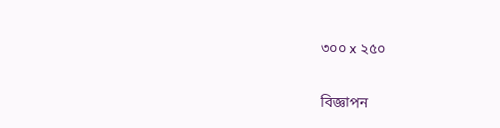৩০০ x ২৫০

বিজ্ঞাপন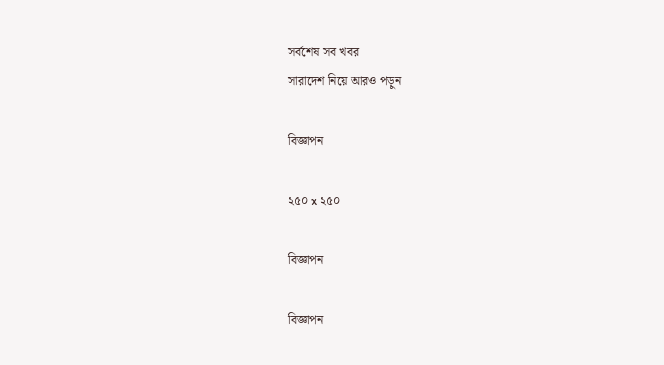সর্বশেষ সব খবর
সারাদেশ নিয়ে আরও পড়ুন

বিজ্ঞাপন

২৫০ x ২৫০

বিজ্ঞাপন

বিজ্ঞাপন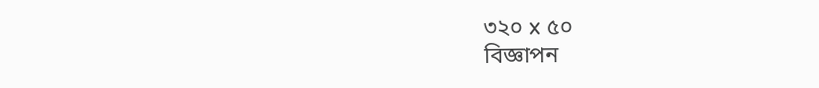৩২০ x ৫০
বিজ্ঞাপন